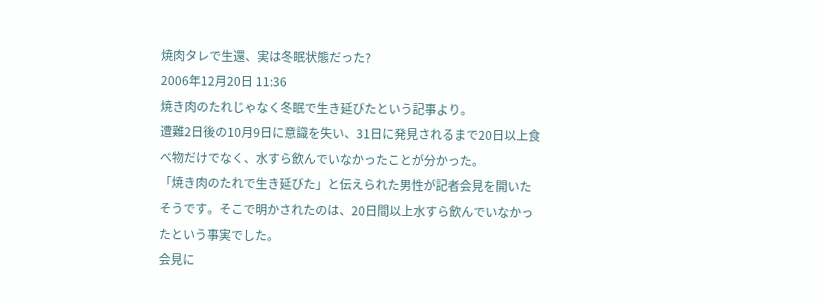焼肉タレで生還、実は冬眠状態だった?
2006年12月20日 11:36
焼き肉のたれじゃなく冬眠で生き延びたという記事より。
遭難2日後の10月9日に意識を失い、31日に発見されるまで20日以上食べ物だけでなく、水すら飲んでいなかったことが分かった。
「焼き肉のたれで生き延びた」と伝えられた男性が記者会見を開いたそうです。そこで明かされたのは、20日間以上水すら飲んでいなかったという事実でした。
会見に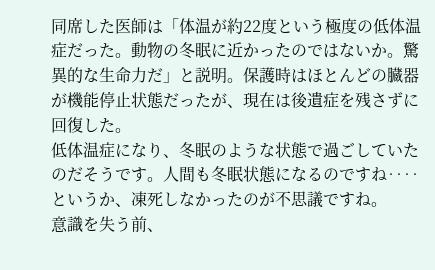同席した医師は「体温が約22度という極度の低体温症だった。動物の冬眠に近かったのではないか。驚異的な生命力だ」と説明。保護時はほとんどの臓器が機能停止状態だったが、現在は後遺症を残さずに回復した。
低体温症になり、冬眠のような状態で過ごしていたのだそうです。人間も冬眠状態になるのですね‥‥というか、凍死しなかったのが不思議ですね。
意識を失う前、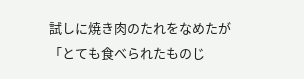試しに焼き肉のたれをなめたが「とても食べられたものじ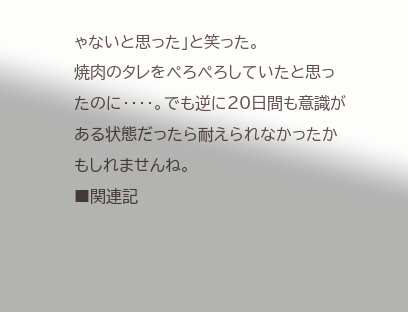ゃないと思った」と笑った。
焼肉のタレをぺろぺろしていたと思ったのに‥‥。でも逆に20日間も意識がある状態だったら耐えられなかったかもしれませんね。
■関連記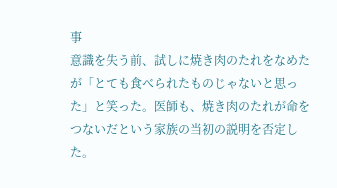事
意識を失う前、試しに焼き肉のたれをなめたが「とても食べられたものじゃないと思った」と笑った。医師も、焼き肉のたれが命をつないだという家族の当初の説明を否定した。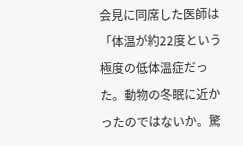会見に同席した医師は「体温が約22度という極度の低体温症だった。動物の冬眠に近かったのではないか。驚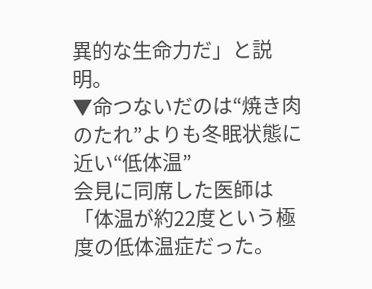異的な生命力だ」と説明。
▼命つないだのは“焼き肉のたれ”よりも冬眠状態に近い“低体温”
会見に同席した医師は「体温が約22度という極度の低体温症だった。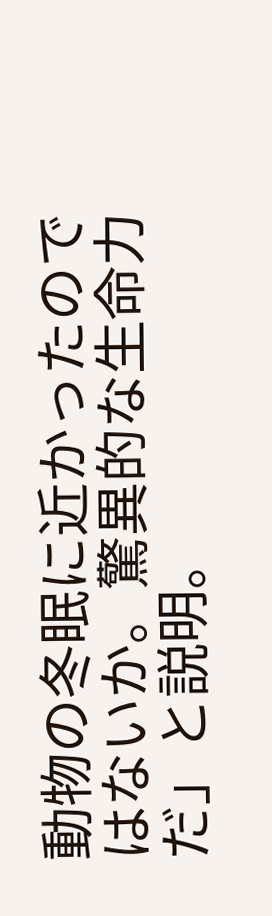動物の冬眠に近かったのではないか。驚異的な生命力だ」と説明。